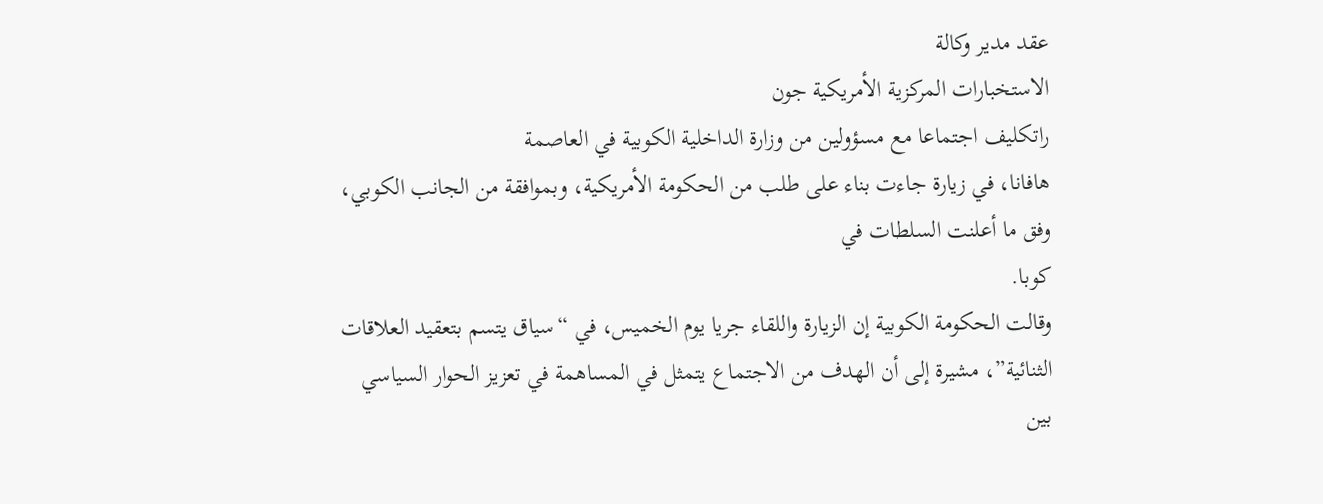عقد مدير وكالة
الاستخبارات المركزية الأمريكية جون
راتكليف اجتماعا مع مسؤولين من وزارة الداخلية الكوبية في العاصمة
هافانا، في زيارة جاءت بناء على طلب من الحكومة الأمريكية، وبموافقة من الجانب الكوبي، وفق ما أعلنت السلطات في
كوبا.
وقالت الحكومة الكوبية إن الزيارة واللقاء جريا يوم الخميس، في “سياق يتسم بتعقيد العلاقات الثنائية”، مشيرة إلى أن الهدف من الاجتماع يتمثل في المساهمة في تعزيز الحوار السياسي بين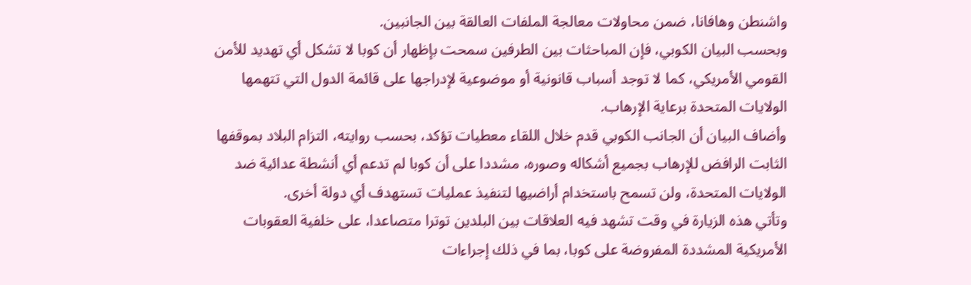واشنطن وهافانا، ضمن محاولات معالجة الملفات العالقة بين الجانبين.
وبحسب البيان الكوبي، فإن المباحثات بين الطرفين سمحت بإظهار أن كوبا لا تشكل أي تهديد للأمن القومي الأمريكي، كما لا توجد أسباب قانونية أو موضوعية لإدراجها على قائمة الدول التي تتهمها الولايات المتحدة برعاية الإرهاب.
وأضاف البيان أن الجانب الكوبي قدم خلال اللقاء معطيات تؤكد، بحسب روايته، التزام البلاد بموقفها الثابت الرافض للإرهاب بجميع أشكاله وصوره، مشددا على أن كوبا لم تدعم أي أنشطة عدائية ضد الولايات المتحدة، ولن تسمح باستخدام أراضيها لتنفيذ عمليات تستهدف أي دولة أخرى.
وتأتي هذه الزيارة في وقت تشهد فيه العلاقات بين البلدين توترا متصاعدا، على خلفية العقوبات الأمريكية المشددة المفروضة على كوبا، بما في ذلك إجراءات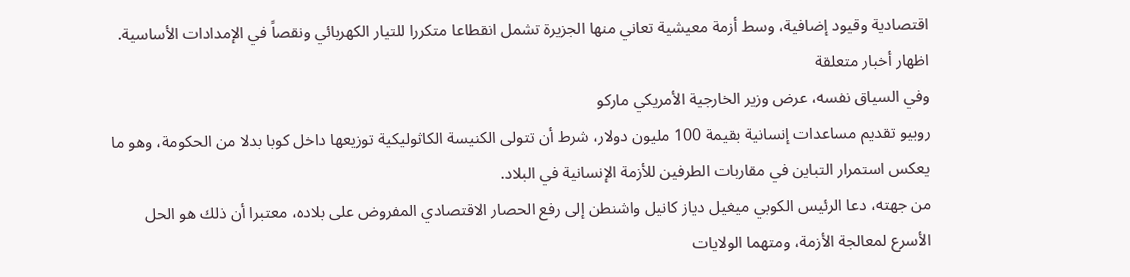اقتصادية وقيود إضافية، وسط أزمة معيشية تعاني منها الجزيرة تشمل انقطاعا متكررا للتيار الكهربائي ونقصاً في الإمدادات الأساسية.
اظهار أخبار متعلقة
وفي السياق نفسه، عرض وزير الخارجية الأمريكي ماركو
روبيو تقديم مساعدات إنسانية بقيمة 100 مليون دولار، شرط أن تتولى الكنيسة الكاثوليكية توزيعها داخل كوبا بدلا من الحكومة، وهو ما يعكس استمرار التباين في مقاربات الطرفين للأزمة الإنسانية في البلاد.
من جهته، دعا الرئيس الكوبي ميغيل دياز كانيل واشنطن إلى رفع الحصار الاقتصادي المفروض على بلاده، معتبرا أن ذلك هو الحل الأسرع لمعالجة الأزمة، ومتهما الولايات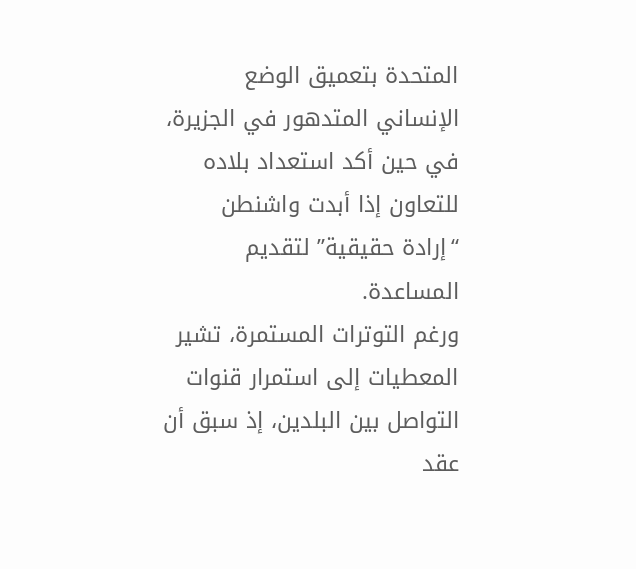المتحدة بتعميق الوضع الإنساني المتدهور في الجزيرة، في حين أكد استعداد بلاده للتعاون إذا أبدت واشنطن “إرادة حقيقية” لتقديم المساعدة.
ورغم التوترات المستمرة، تشير المعطيات إلى استمرار قنوات التواصل بين البلدين، إذ سبق أن عقد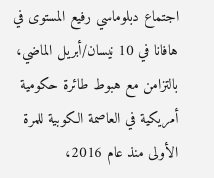اجتماع دبلوماسي رفيع المستوى في هافانا في 10 نيسان/أبريل الماضي، بالتزامن مع هبوط طائرة حكومية أمريكية في العاصمة الكوبية للمرة الأولى منذ عام 2016،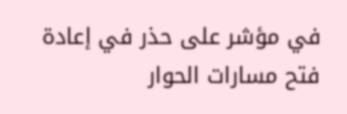في مؤشر على حذر في إعادة فتح مسارات الحوار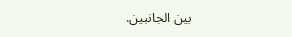بين الجانبين.